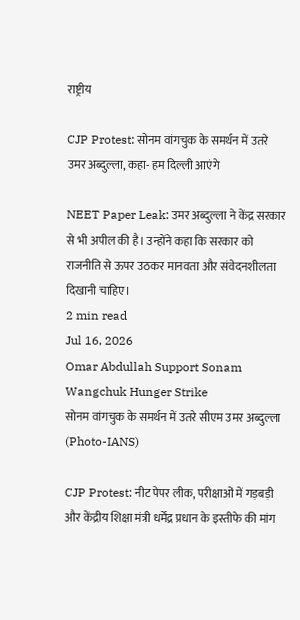राष्ट्रीय

CJP Protest: सोनम वांगचुक के समर्थन में उतरे उमर अब्दुल्ला, कहा- हम दिल्ली आएंगे

NEET Paper Leak: उमर अब्दुल्ला ने केंद्र सरकार से भी अपील की है। उन्होंने कहा कि सरकार को राजनीति से ऊपर उठकर मानवता और संवेदनशीलता दिखानी चाहिए।
2 min read
Jul 16, 2026
Omar Abdullah Support Sonam Wangchuk Hunger Strike
सोनम वांगचुक के समर्थन में उतरे सीएम उमर अब्दुल्ला (Photo-IANS)

CJP Protest: नीट पेपर लीक, परीक्षाओं में गड़बड़ी और केंद्रीय शिक्षा मंत्री धर्मेंद्र प्रधान के इस्तीफे की मांग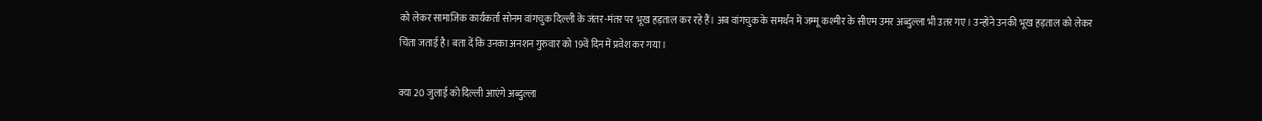को लेकर सामाजिक कार्यकर्ता सोनम वांगचुक दिल्ली के जंतर-मंतर पर भूख हड़ताल कर रहे हैं। अब वांगचुक के समर्थन में जम्मू कश्मीर के सीएम उमर अब्दुल्ला भी उतर गए। उन्होंने उनकी भूख हड़ताल को लेकर चिंता जताई है। बता दें कि उनका अनशन गुरुवार को 19वें दिन में प्रवेश कर गया।

क्या 20 जुलाई को दिल्ली आएंगे अब्दुल्ला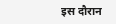इस दौरान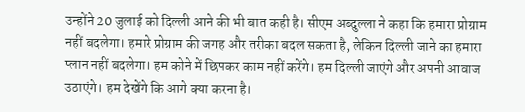उन्होंने 20 जुलाई को दिल्ली आने की भी बात कही है। सीएम अब्दुल्ला ने कहा कि हमारा प्रोग्राम नहीं बदलेगा। हमारे प्रोग्राम की जगह और तरीका बदल सकता है, लेकिन दिल्ली जाने का हमारा प्लान नहीं बदलेगा। हम कोने में छिपकर काम नहीं करेंगे। हम दिल्ली जाएंगे और अपनी आवाज उठाएंगे। हम देखेंगे कि आगे क्या करना है।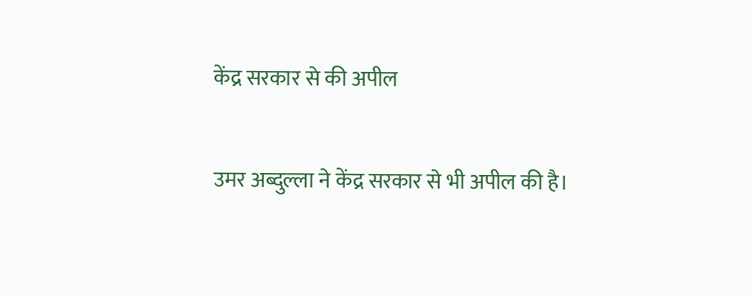केंद्र सरकार से की अपील

उमर अब्दुल्ला ने केंद्र सरकार से भी अपील की है।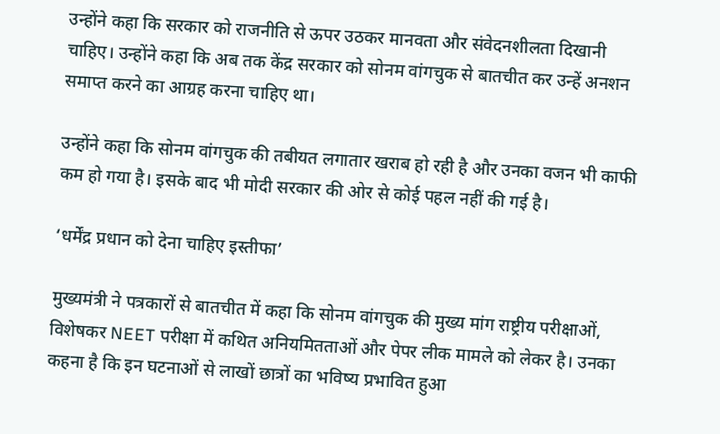उन्होंने कहा कि सरकार को राजनीति से ऊपर उठकर मानवता और संवेदनशीलता दिखानी चाहिए। उन्होंने कहा कि अब तक केंद्र सरकार को सोनम वांगचुक से बातचीत कर उन्हें अनशन समाप्त करने का आग्रह करना चाहिए था।

उन्होंने कहा कि सोनम वांगचुक की तबीयत लगातार खराब हो रही है और उनका वजन भी काफी कम हो गया है। इसके बाद भी मोदी सरकार की ओर से कोई पहल नहीं की गई है।

‘धर्मेंद्र प्रधान को देना चाहिए इस्तीफा’

मुख्यमंत्री ने पत्रकारों से बातचीत में कहा कि सोनम वांगचुक की मुख्य मांग राष्ट्रीय परीक्षाओं, विशेषकर NEET परीक्षा में कथित अनियमितताओं और पेपर लीक मामले को लेकर है। उनका कहना है कि इन घटनाओं से लाखों छात्रों का भविष्य प्रभावित हुआ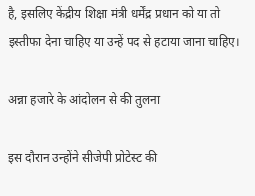है, इसलिए केंद्रीय शिक्षा मंत्री धर्मेंद्र प्रधान को या तो इस्तीफा देना चाहिए या उन्हें पद से हटाया जाना चाहिए।

अन्ना हजारे के आंदोलन से की तुलना

इस दौरान उन्होंने सीजेपी प्रोटेस्ट की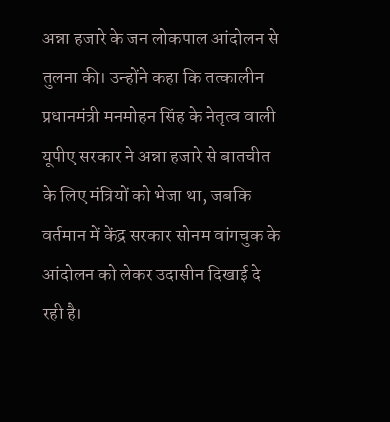अन्ना हजारे के जन लोकपाल आंदोलन से तुलना की। उन्होंने कहा कि तत्कालीन प्रधानमंत्री मनमोहन सिंह के नेतृत्व वाली यूपीए सरकार ने अन्ना हजारे से बातचीत के लिए मंत्रियों को भेजा था, जबकि वर्तमान में केंद्र सरकार सोनम वांगचुक के आंदोलन को लेकर उदासीन दिखाई दे रही है।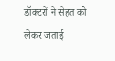डॉक्टरों ने सेहत को लेकर जताई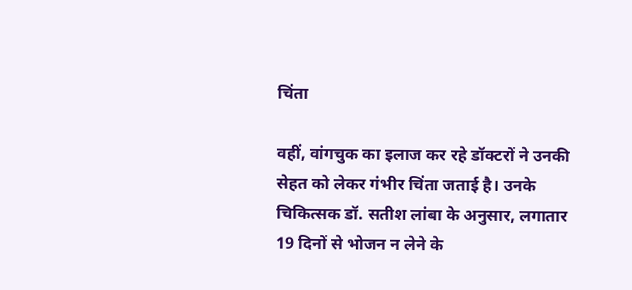चिंता

वहीं, वांगचुक का इलाज कर रहे डॉक्टरों ने उनकी सेहत को लेकर गंभीर चिंता जताई है। उनके चिकित्सक डॉ. सतीश लांबा के अनुसार, लगातार 19 दिनों से भोजन न लेने के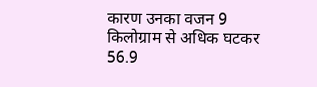कारण उनका वजन 9 किलोग्राम से अधिक घटकर 56.9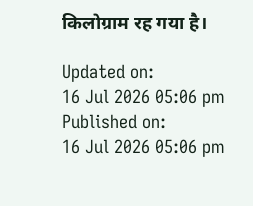किलोग्राम रह गया है।

Updated on:
16 Jul 2026 05:06 pm
Published on:
16 Jul 2026 05:06 pm